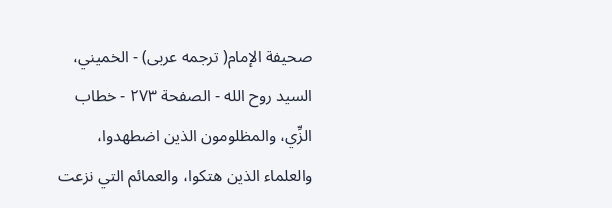صحيفة الإمام( ترجمه عربى) - الخميني، السيد روح الله - الصفحة ٢٧٣ - خطاب
الزِّي، والمظلومون الذين اضطهدوا، والعلماء الذين هتكوا، والعمائم التي نزعت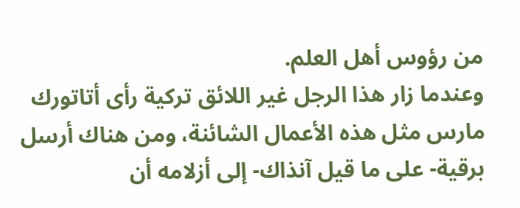من رؤوس أهل العلم.
وعندما زار هذا الرجل غير اللائق تركية رأى أتاتورك مارس مثل هذه الأعمال الشائنة، ومن هناك أرسل برقية- على ما قيل آنذاك- إلى أزلامه أن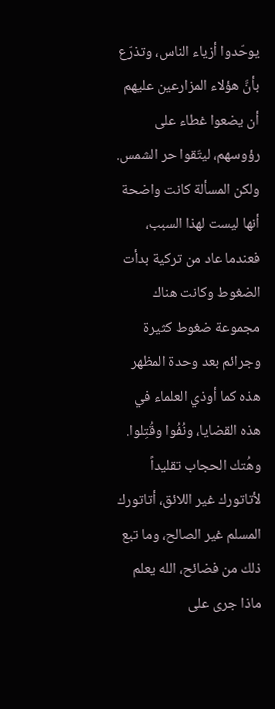يوحّدوا أزياء الناس، وتذرّع بأنَّ هؤلاء المزارعين عليهم أن يضعوا غطاء على رؤوسهم، ليتّقوا حر الشمس. ولكن المسألة كانت واضحة أنها ليست لهذا السبب، فعندما عاد من تركية بدأت الضغوط وكانت هناك مجموعة ضغوط كثيرة وجرائم بعد وحدة المظهر هذه كما أوذي العلماء في هذه القضايا، ونُفُوا وقُتِلوا.
وهُتك الحجاب تقليداً لأتاتورك غير اللائق، أتاتورك المسلم غير الصالح، وما تبع ذلك من فضائح، الله يعلم ماذا جرى على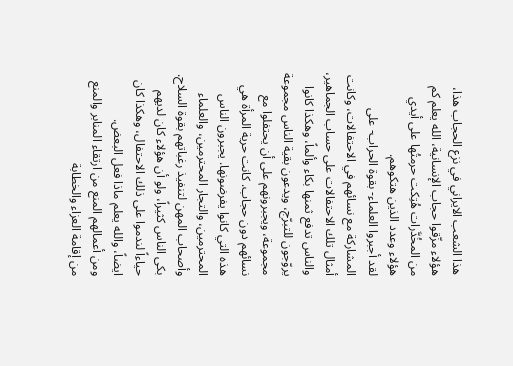هذا الشعب الايراني في نزع الحجاب هذا، هؤلاء مزّقوا حجاب الإنسانية، الله يعلم كم من المخُدَّرات هُتِكت حرمتُها على أيدي هؤلاء وعدد الذين هتكوهم.
لقد أجبروا العلماء- بقوة الحراب- على المشاركة مع نسائهم في الاحتفالات، وكانت أمثال تلك الاحتفالات على حساب الجماهير، والناس تدفع ثمنها بكاء وألماً، وهكذا كانوا يروّجون للتبرّج، ويدعون بقية الناس مجموعة مجموعة، ويجبرونهم على أن يحتفلوا مع نسائهم دون حجاب. كانت حرية المرأة هي هذه التي كانوا يفرضونها. يجبرون الناس المحترمين، والتجار المحترمين، والعلماء وأصحاب المهن لتنفيذ رغباتهم بقوة السلاح. بكى الناس كثيراً، ولو أن هؤلاء كان لديهم حياءاً لندموا على ذلك الاحتفال، وهكذا كان ايضاً، والله يعلم ماذا فعل البعض.
ومن أعمالهم المنع من ارتقاء المنابر والمنع من إقامة العزاء والخطابة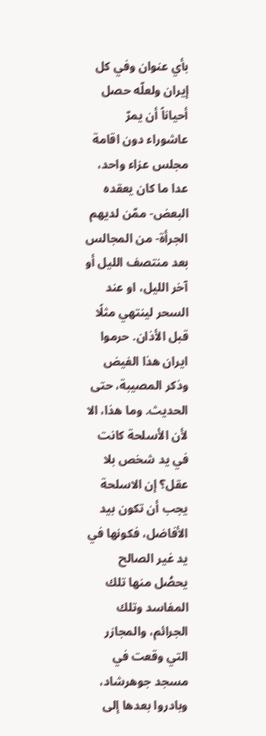بأي عنوان وفي كل إيران ولعلّه حصل أحياناً أن يمرّ عاشوراء دون اقامة مجلس عزاء واحد، عدا ما كان يعقده البعض- ممّن لديهم الجرأة- من المجالس بعد منتصف الليل أو آخر الليل، او عند السحر لينتهي مثلًا قبل الأذان. حرموا ايران هذا الفيض وذكر المصيبة، حتى الحديث. وما هذا، الا لأن الأسلحة كانت في يد شخص بلا عقل؟ إن الاسلحة يجب أن تكون بيد الأفاضل، فكونها في يد غير الصالح يحصُل منها تلك المفاسد وتلك الجرائم، والمجازر التي وقعت في مسجد جوهرشاد، وبادروا بعدها إلى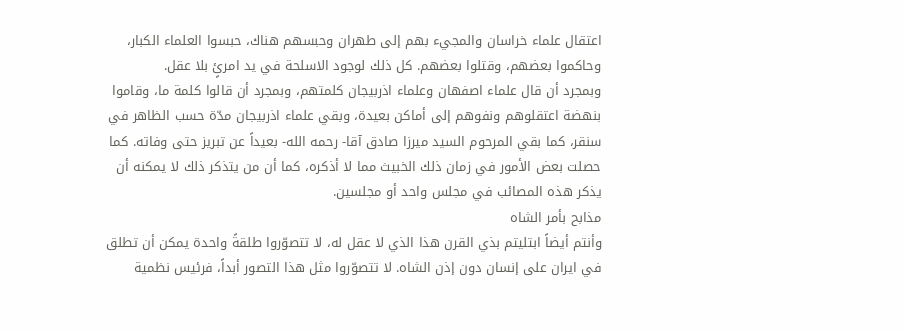اعتقال علماء خراسان والمجيء بهم إلى طهران وحبسهم هناك، حبسوا العلماء الكبار، وحاكموا بعضهم، وقتلوا بعضهم. كل ذلك لوجود الاسلحة في يد امرئٍ بلا عقل.
وبمجرد أن قال علماء اصفهان وعلماء اذربيجان كلمتهم، وبمجرد أن قالوا كلمة ما، وقاموا بنهضة اعتقلوهم ونفوهم إلى أماكن بعيدة، وبقي علماء اذربيجان مدّة حسب الظاهر في سنقر، كما بقي المرحوم السيد ميرزا صادق آقا- رحمه الله- بعيداً عن تبريز حتى وفاته. كما حصلت بعض الأمور في زمان ذلك الخبيث مما لا أذكره، كما أن من يتذكر ذلك لا يمكنه أن يذكر هذه المصائب في مجلس واحد أو مجلسين.
مذابح بأمر الشاه
وأنتم أيضاً ابتليتم بذي القرن هذا الذي لا عقل له، لا تتصوّروا طلقةً واحدة يمكن أن تطلق في ايران على إنسان دون إذن الشاه. لا تتصوّروا مثل هذا التصور أبداً، فرئيس نظمية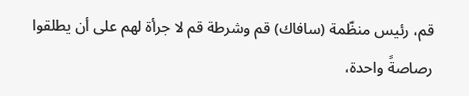قم، رئيس منظّمة (سافاك) قم وشرطة قم لا جرأة لهم على أن يطلقوا رصاصةً واحدة،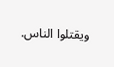ويقتلوا الناس.